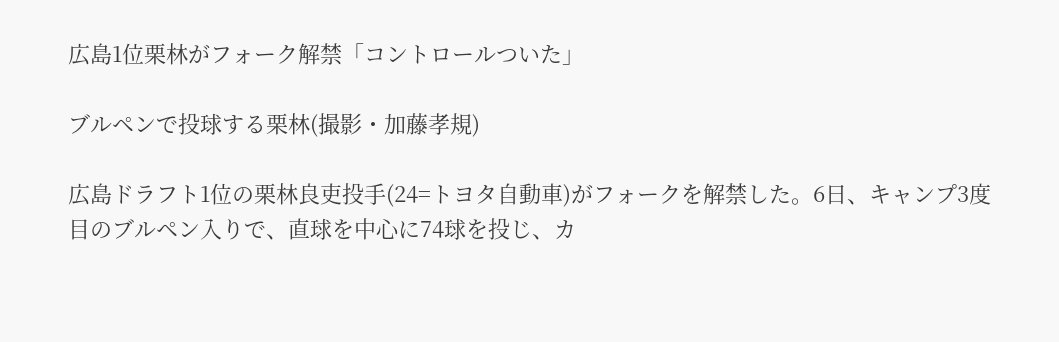広島1位栗林がフォーク解禁「コントロールついた」

ブルペンで投球する栗林(撮影・加藤孝規)

広島ドラフト1位の栗林良吏投手(24=トヨタ自動車)がフォークを解禁した。6日、キャンプ3度目のブルペン入りで、直球を中心に74球を投じ、カ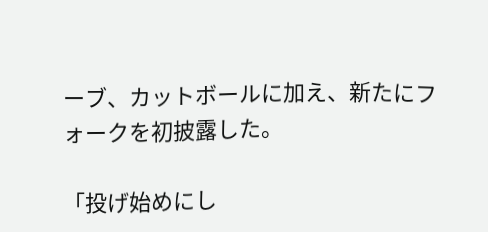ーブ、カットボールに加え、新たにフォークを初披露した。

「投げ始めにし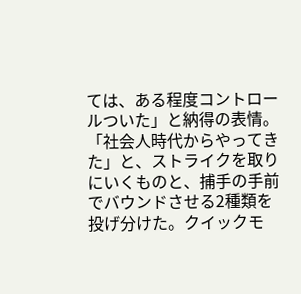ては、ある程度コントロールついた」と納得の表情。「社会人時代からやってきた」と、ストライクを取りにいくものと、捕手の手前でバウンドさせる2種類を投げ分けた。クイックモ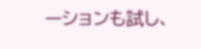ーションも試し、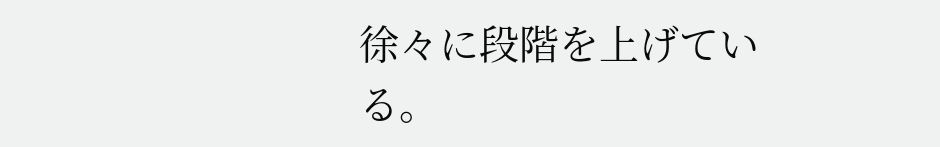徐々に段階を上げている。